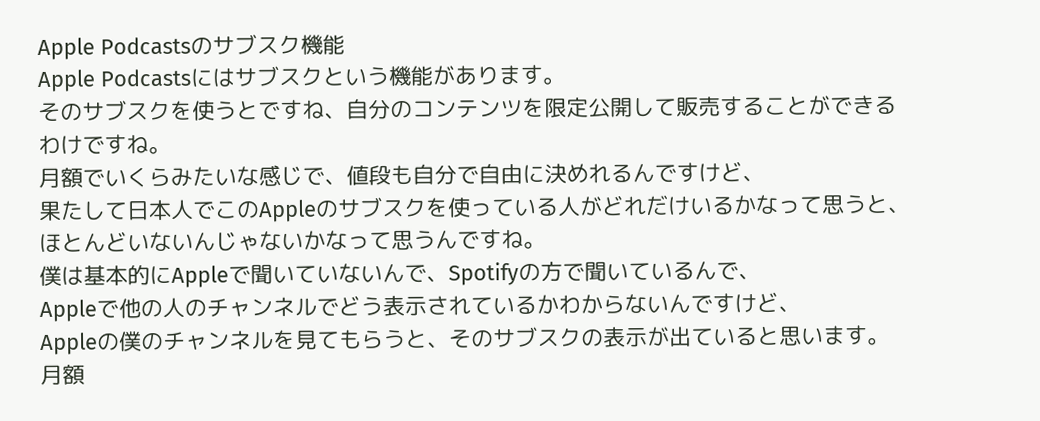Apple Podcastsのサブスク機能
Apple Podcastsにはサブスクという機能があります。
そのサブスクを使うとですね、自分のコンテンツを限定公開して販売することができるわけですね。
月額でいくらみたいな感じで、値段も自分で自由に決めれるんですけど、
果たして日本人でこのAppleのサブスクを使っている人がどれだけいるかなって思うと、
ほとんどいないんじゃないかなって思うんですね。
僕は基本的にAppleで聞いていないんで、Spotifyの方で聞いているんで、
Appleで他の人のチャンネルでどう表示されているかわからないんですけど、
Appleの僕のチャンネルを見てもらうと、そのサブスクの表示が出ていると思います。
月額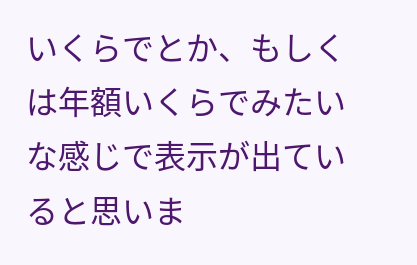いくらでとか、もしくは年額いくらでみたいな感じで表示が出ていると思いま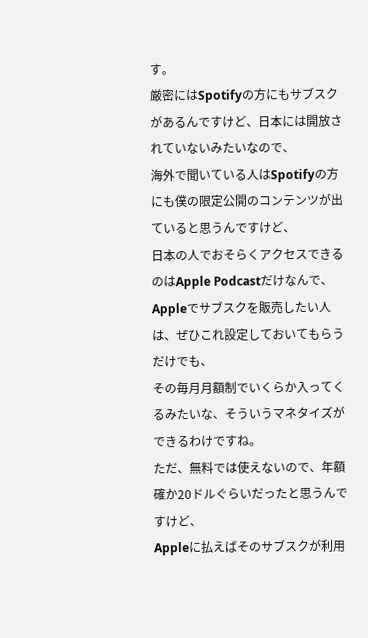す。
厳密にはSpotifyの方にもサブスクがあるんですけど、日本には開放されていないみたいなので、
海外で聞いている人はSpotifyの方にも僕の限定公開のコンテンツが出ていると思うんですけど、
日本の人でおそらくアクセスできるのはApple Podcastだけなんで、
Appleでサブスクを販売したい人は、ぜひこれ設定しておいてもらうだけでも、
その毎月月額制でいくらか入ってくるみたいな、そういうマネタイズができるわけですね。
ただ、無料では使えないので、年額確か20ドルぐらいだったと思うんですけど、
Appleに払えばそのサブスクが利用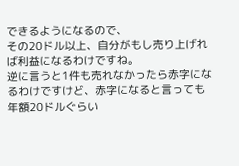できるようになるので、
その20ドル以上、自分がもし売り上げれば利益になるわけですね。
逆に言うと1件も売れなかったら赤字になるわけですけど、赤字になると言っても年額20ドルぐらい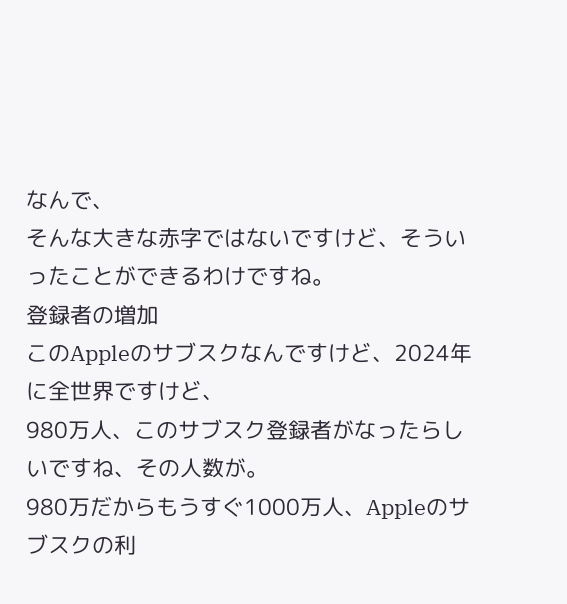なんで、
そんな大きな赤字ではないですけど、そういったことができるわけですね。
登録者の増加
このAppleのサブスクなんですけど、2024年に全世界ですけど、
980万人、このサブスク登録者がなったらしいですね、その人数が。
980万だからもうすぐ1000万人、Appleのサブスクの利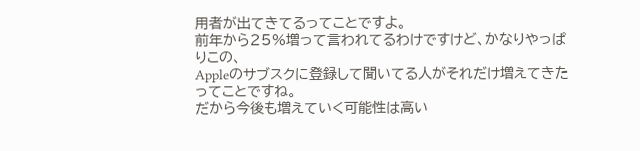用者が出てきてるってことですよ。
前年から25%増って言われてるわけですけど、かなりやっぱりこの、
Appleのサブスクに登録して聞いてる人がそれだけ増えてきたってことですね。
だから今後も増えていく可能性は高い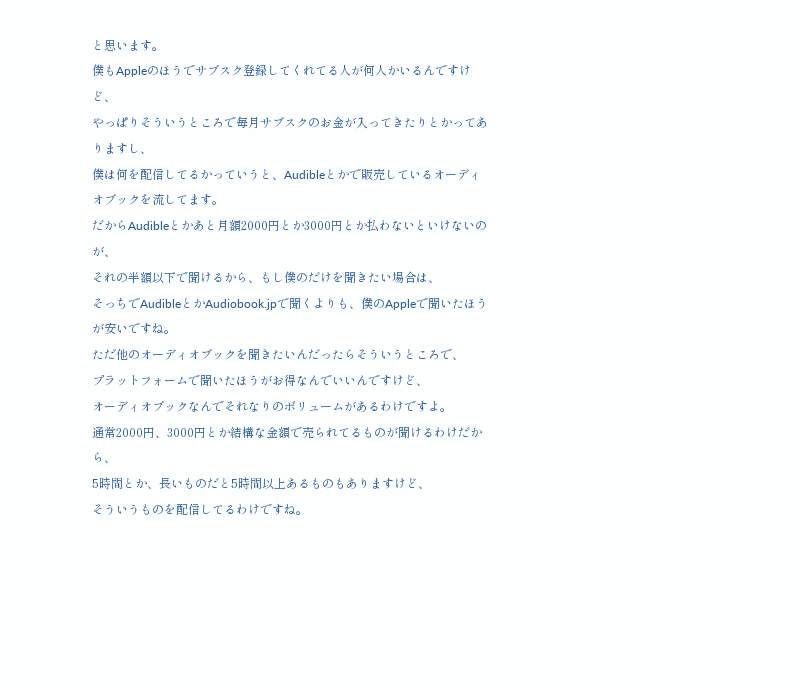と思います。
僕もAppleのほうでサブスク登録してくれてる人が何人かいるんですけど、
やっぱりそういうところで毎月サブスクのお金が入ってきたりとかってありますし、
僕は何を配信してるかっていうと、Audibleとかで販売しているオーディオブックを流してます。
だからAudibleとかあと月額2000円とか3000円とか払わないといけないのが、
それの半額以下で聞けるから、もし僕のだけを聞きたい場合は、
そっちでAudibleとかAudiobook.jpで聞くよりも、僕のAppleで聞いたほうが安いですね。
ただ他のオーディオブックを聞きたいんだったらそういうところで、
プラットフォームで聞いたほうがお得なんでいいんですけど、
オーディオブックなんでそれなりのボリュームがあるわけですよ。
通常2000円、3000円とか結構な金額で売られてるものが聞けるわけだから、
5時間とか、長いものだと5時間以上あるものもありますけど、
そういうものを配信してるわけですね。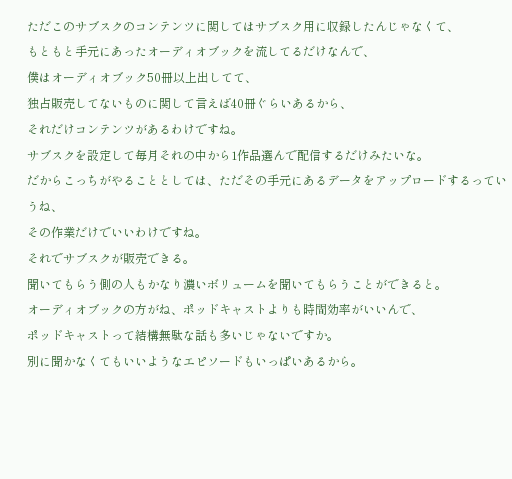ただこのサブスクのコンテンツに関してはサブスク用に収録したんじゃなくて、
もともと手元にあったオーディオブックを流してるだけなんで、
僕はオーディオブック50冊以上出してて、
独占販売してないものに関して言えば40冊ぐらいあるから、
それだけコンテンツがあるわけですね。
サブスクを設定して毎月それの中から1作品選んで配信するだけみたいな。
だからこっちがやることとしては、ただその手元にあるデータをアップロードするっていうね、
その作業だけでいいわけですね。
それでサブスクが販売できる。
聞いてもらう側の人もかなり濃いボリュームを聞いてもらうことができると。
オーディオブックの方がね、ポッドキャストよりも時間効率がいいんで、
ポッドキャストって結構無駄な話も多いじゃないですか。
別に聞かなくてもいいようなエピソードもいっぱいあるから。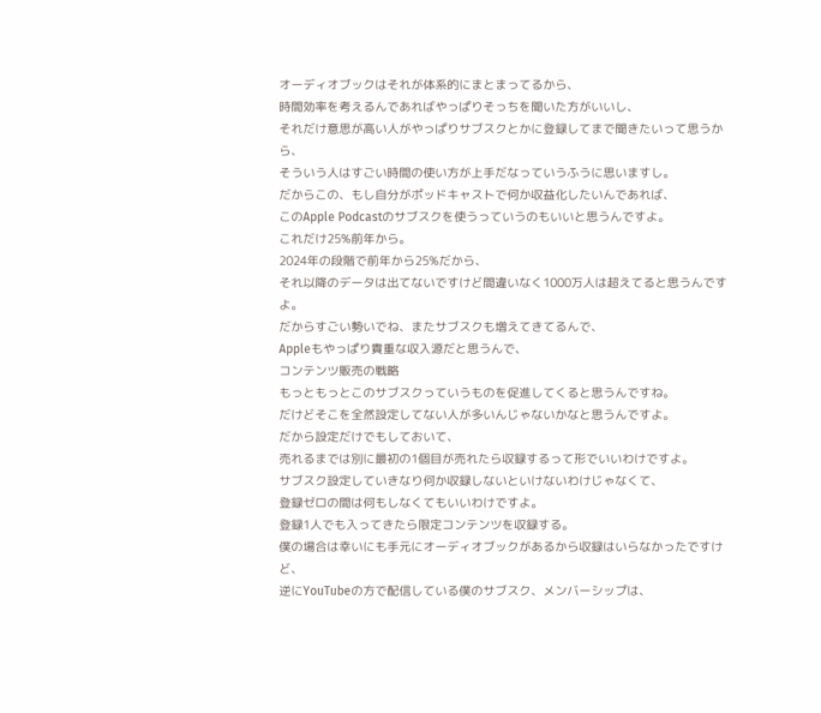オーディオブックはそれが体系的にまとまってるから、
時間効率を考えるんであればやっぱりそっちを聞いた方がいいし、
それだけ意思が高い人がやっぱりサブスクとかに登録してまで聞きたいって思うから、
そういう人はすごい時間の使い方が上手だなっていうふうに思いますし。
だからこの、もし自分がポッドキャストで何か収益化したいんであれば、
このApple Podcastのサブスクを使うっていうのもいいと思うんですよ。
これだけ25%前年から。
2024年の段階で前年から25%だから、
それ以降のデータは出てないですけど間違いなく1000万人は超えてると思うんですよ。
だからすごい勢いでね、またサブスクも増えてきてるんで、
Appleもやっぱり貴重な収入源だと思うんで、
コンテンツ販売の戦略
もっともっとこのサブスクっていうものを促進してくると思うんですね。
だけどそこを全然設定してない人が多いんじゃないかなと思うんですよ。
だから設定だけでもしておいて、
売れるまでは別に最初の1個目が売れたら収録するって形でいいわけですよ。
サブスク設定していきなり何か収録しないといけないわけじゃなくて、
登録ゼロの間は何もしなくてもいいわけですよ。
登録1人でも入ってきたら限定コンテンツを収録する。
僕の場合は幸いにも手元にオーディオブックがあるから収録はいらなかったですけど、
逆にYouTubeの方で配信している僕のサブスク、メンバーシップは、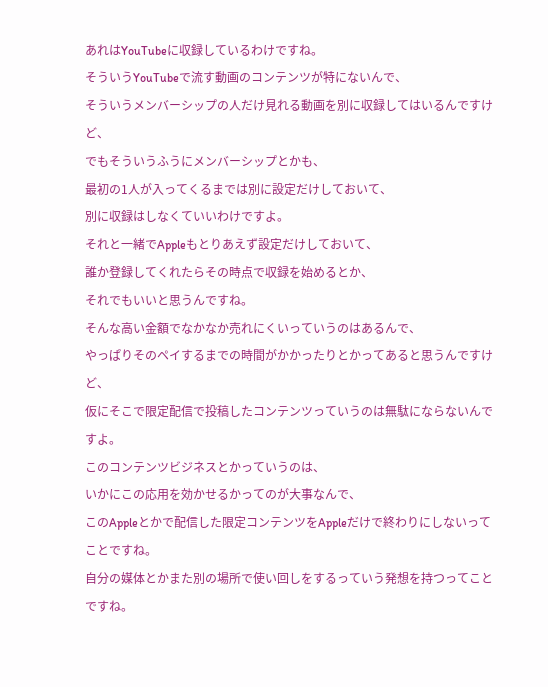あれはYouTubeに収録しているわけですね。
そういうYouTubeで流す動画のコンテンツが特にないんで、
そういうメンバーシップの人だけ見れる動画を別に収録してはいるんですけど、
でもそういうふうにメンバーシップとかも、
最初の1人が入ってくるまでは別に設定だけしておいて、
別に収録はしなくていいわけですよ。
それと一緒でAppleもとりあえず設定だけしておいて、
誰か登録してくれたらその時点で収録を始めるとか、
それでもいいと思うんですね。
そんな高い金額でなかなか売れにくいっていうのはあるんで、
やっぱりそのペイするまでの時間がかかったりとかってあると思うんですけど、
仮にそこで限定配信で投稿したコンテンツっていうのは無駄にならないんですよ。
このコンテンツビジネスとかっていうのは、
いかにこの応用を効かせるかってのが大事なんで、
このAppleとかで配信した限定コンテンツをAppleだけで終わりにしないってことですね。
自分の媒体とかまた別の場所で使い回しをするっていう発想を持つってことですね。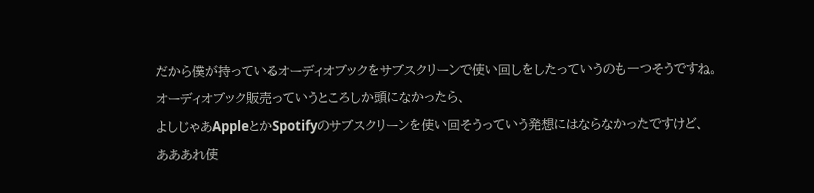だから僕が持っているオーディオブックをサブスクリーンで使い回しをしたっていうのも一つそうですね。
オーディオブック販売っていうところしか頭になかったら、
よしじゃあAppleとかSpotifyのサブスクリーンを使い回そうっていう発想にはならなかったですけど、
あああれ使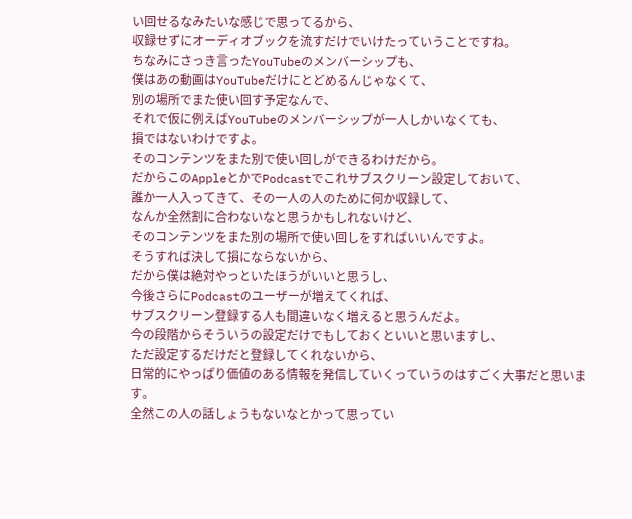い回せるなみたいな感じで思ってるから、
収録せずにオーディオブックを流すだけでいけたっていうことですね。
ちなみにさっき言ったYouTubeのメンバーシップも、
僕はあの動画はYouTubeだけにとどめるんじゃなくて、
別の場所でまた使い回す予定なんで、
それで仮に例えばYouTubeのメンバーシップが一人しかいなくても、
損ではないわけですよ。
そのコンテンツをまた別で使い回しができるわけだから。
だからこのAppleとかでPodcastでこれサブスクリーン設定しておいて、
誰か一人入ってきて、その一人の人のために何か収録して、
なんか全然割に合わないなと思うかもしれないけど、
そのコンテンツをまた別の場所で使い回しをすればいいんですよ。
そうすれば決して損にならないから、
だから僕は絶対やっといたほうがいいと思うし、
今後さらにPodcastのユーザーが増えてくれば、
サブスクリーン登録する人も間違いなく増えると思うんだよ。
今の段階からそういうの設定だけでもしておくといいと思いますし、
ただ設定するだけだと登録してくれないから、
日常的にやっぱり価値のある情報を発信していくっていうのはすごく大事だと思います。
全然この人の話しょうもないなとかって思ってい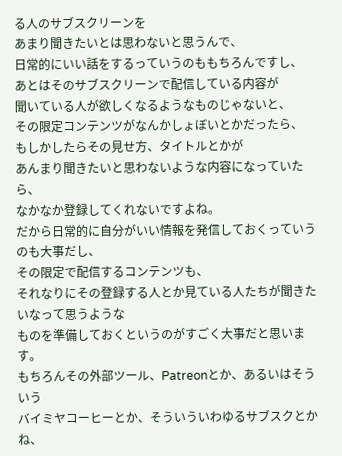る人のサブスクリーンを
あまり聞きたいとは思わないと思うんで、
日常的にいい話をするっていうのももちろんですし、
あとはそのサブスクリーンで配信している内容が
聞いている人が欲しくなるようなものじゃないと、
その限定コンテンツがなんかしょぼいとかだったら、
もしかしたらその見せ方、タイトルとかが
あんまり聞きたいと思わないような内容になっていたら、
なかなか登録してくれないですよね。
だから日常的に自分がいい情報を発信しておくっていうのも大事だし、
その限定で配信するコンテンツも、
それなりにその登録する人とか見ている人たちが聞きたいなって思うような
ものを準備しておくというのがすごく大事だと思います。
もちろんその外部ツール、Patreonとか、あるいはそういう
バイミヤコーヒーとか、そういういわゆるサブスクとかね、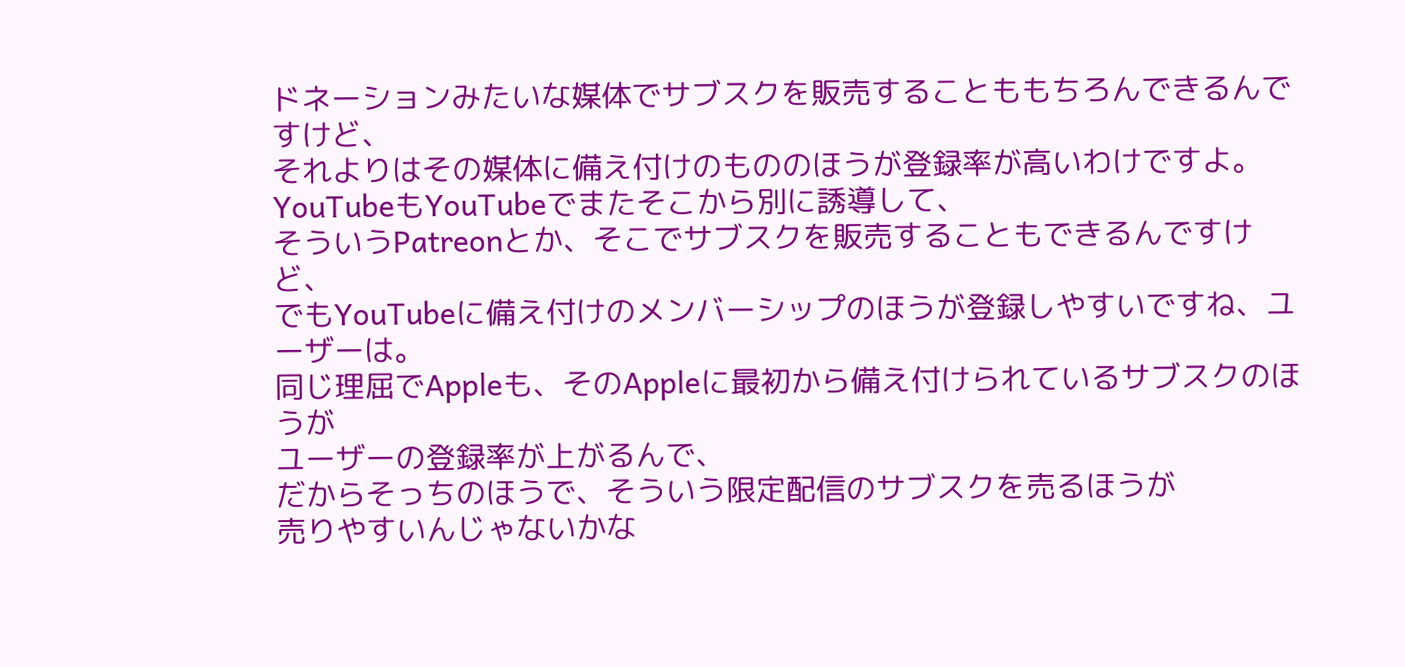ドネーションみたいな媒体でサブスクを販売することももちろんできるんですけど、
それよりはその媒体に備え付けのもののほうが登録率が高いわけですよ。
YouTubeもYouTubeでまたそこから別に誘導して、
そういうPatreonとか、そこでサブスクを販売することもできるんですけど、
でもYouTubeに備え付けのメンバーシップのほうが登録しやすいですね、ユーザーは。
同じ理屈でAppleも、そのAppleに最初から備え付けられているサブスクのほうが
ユーザーの登録率が上がるんで、
だからそっちのほうで、そういう限定配信のサブスクを売るほうが
売りやすいんじゃないかな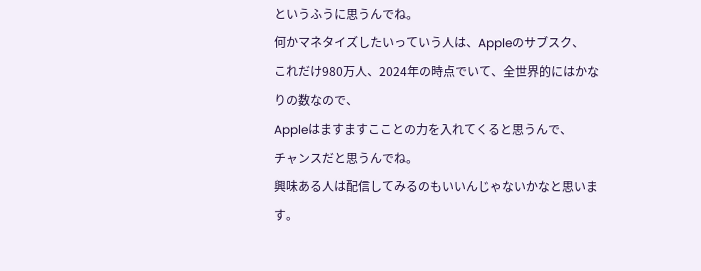というふうに思うんでね。
何かマネタイズしたいっていう人は、Appleのサブスク、
これだけ980万人、2024年の時点でいて、全世界的にはかなりの数なので、
Appleはますますこことの力を入れてくると思うんで、
チャンスだと思うんでね。
興味ある人は配信してみるのもいいんじゃないかなと思います。